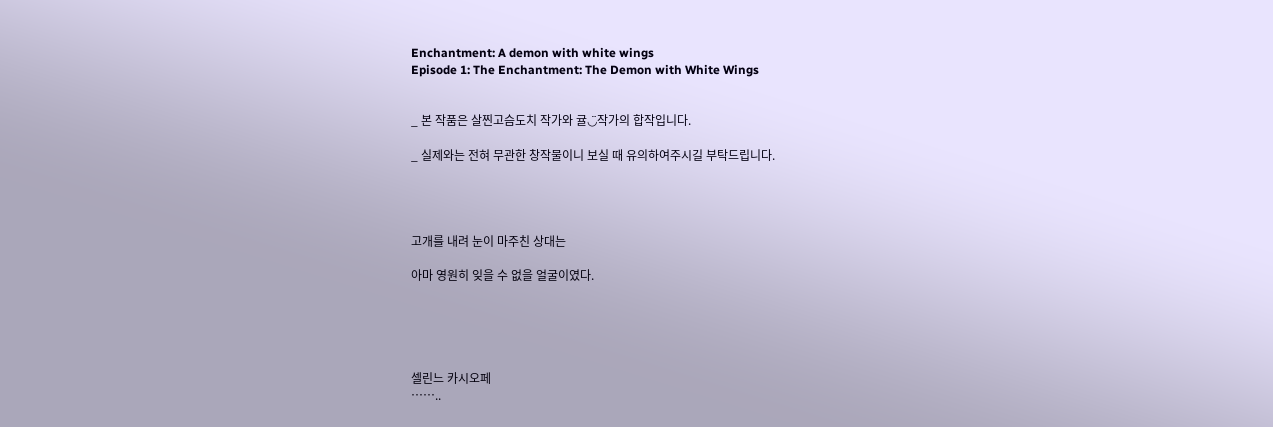Enchantment: A demon with white wings
Episode 1: The Enchantment: The Demon with White Wings


_ 본 작품은 살찐고슴도치 작가와 귤◡̈작가의 합작입니다.

_ 실제와는 전혀 무관한 창작물이니 보실 때 유의하여주시길 부탁드립니다.




고개를 내려 눈이 마주친 상대는

아마 영원히 잊을 수 없을 얼굴이였다.





셀린느 카시오페
……..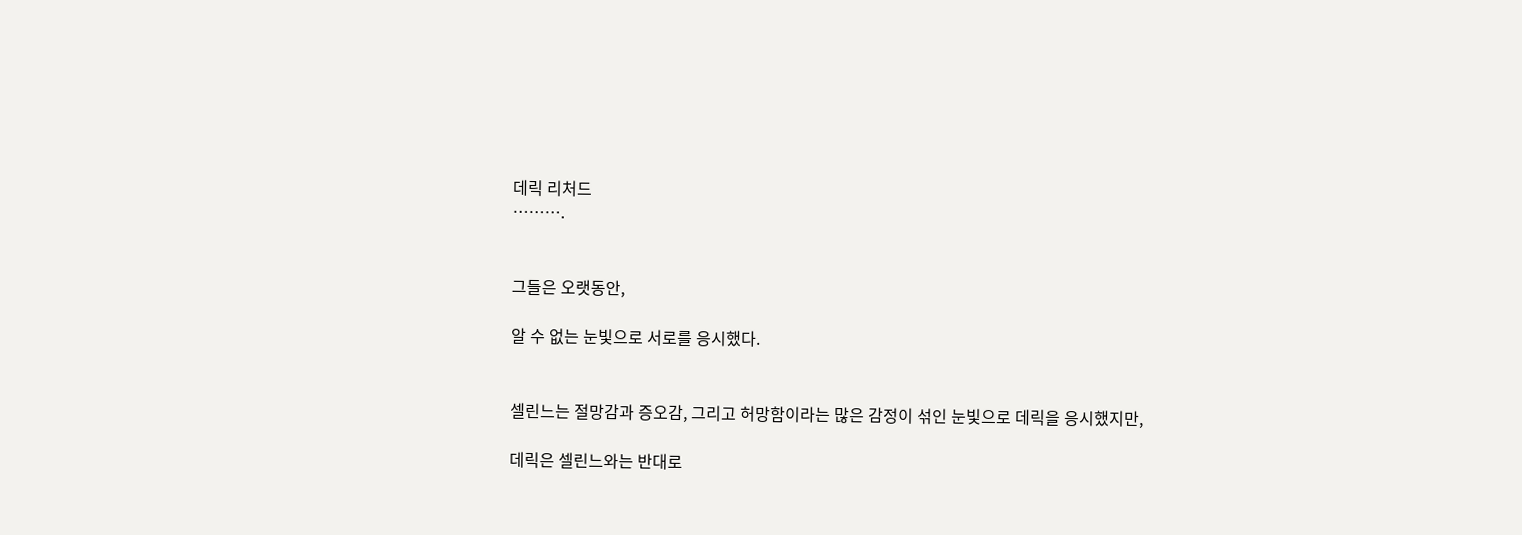데릭 리처드
……….


그들은 오랫동안,

알 수 없는 눈빛으로 서로를 응시했다.


셀린느는 절망감과 증오감, 그리고 허망함이라는 많은 감정이 섞인 눈빛으로 데릭을 응시했지만,

데릭은 셀린느와는 반대로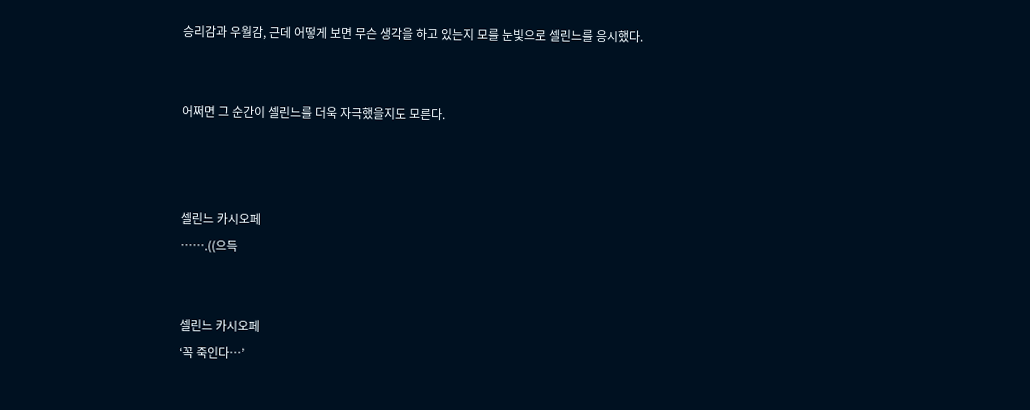승리감과 우월감, 근데 어떻게 보면 무슨 생각을 하고 있는지 모를 눈빛으로 셀린느를 응시했다.


어쩌면 그 순간이 셀린느를 더욱 자극했을지도 모른다.



셀린느 카시오페
…….((으득


셀린느 카시오페
‘꼭 죽인다…’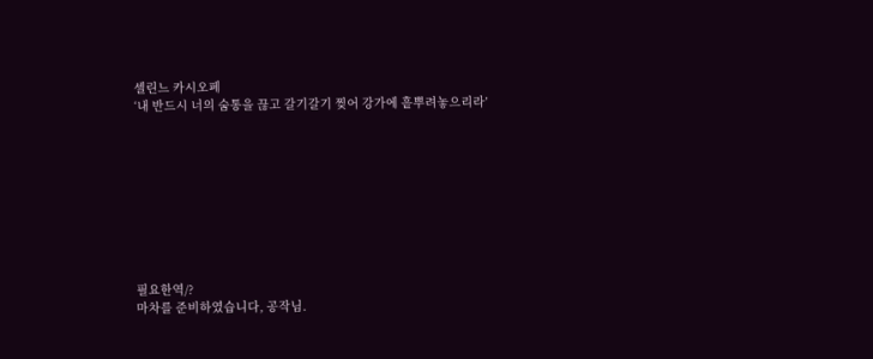셀린느 카시오페
‘내 반드시 너의 숨통을 끊고 갈기갈기 찢어 강가에 흩뿌려놓으리라’









필요한역/?
마차를 준비하였습니다, 공작님.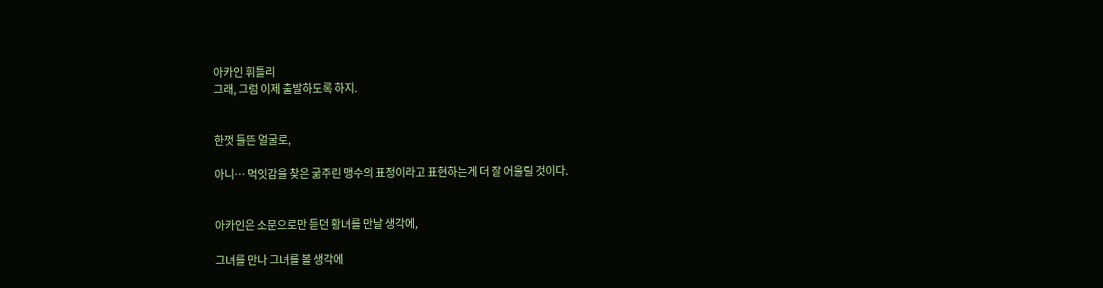아카인 휘틀리
그래, 그럼 이제 출발하도록 하지.


한껏 들뜬 얼굴로,

아니… 먹잇감을 찾은 굶주린 맹수의 표정이라고 표현하는게 더 잘 어울릴 것이다.


아카인은 소문으로만 듣던 황녀를 만날 생각에,

그녀를 만나 그녀를 볼 생각에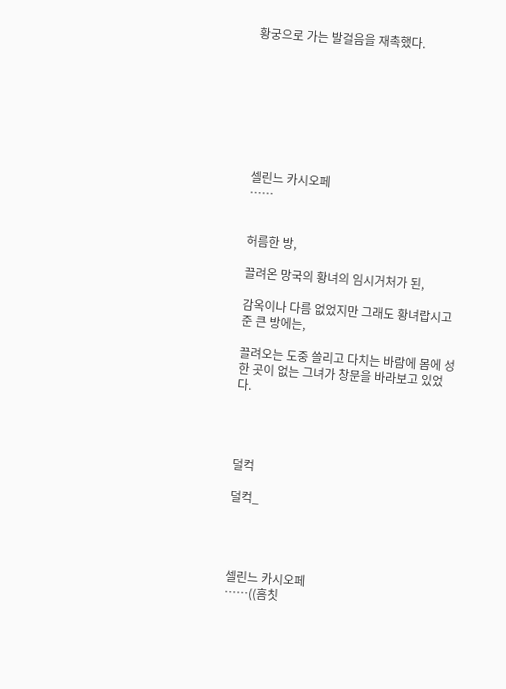황궁으로 가는 발걸음을 재촉했다.








셀린느 카시오페
……


허름한 방,

끌려온 망국의 황녀의 임시거처가 된,

감옥이나 다름 없었지만 그래도 황녀랍시고 준 큰 방에는,

끌려오는 도중 쓸리고 다치는 바람에 몸에 성한 곳이 없는 그녀가 창문을 바라보고 있었다.




덜컥

덜컥_




셀린느 카시오페
……((흠칫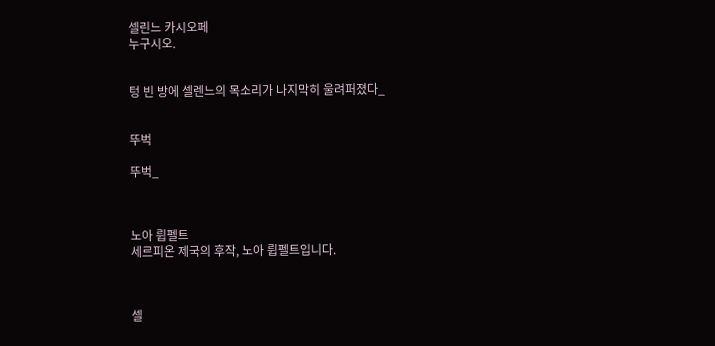셀린느 카시오페
누구시오.


텅 빈 방에 셀렌느의 목소리가 나지막히 울려퍼졌다_


뚜벅

뚜벅_



노아 륍펠트
세르피온 제국의 후작, 노아 륍펠트입니다.



셀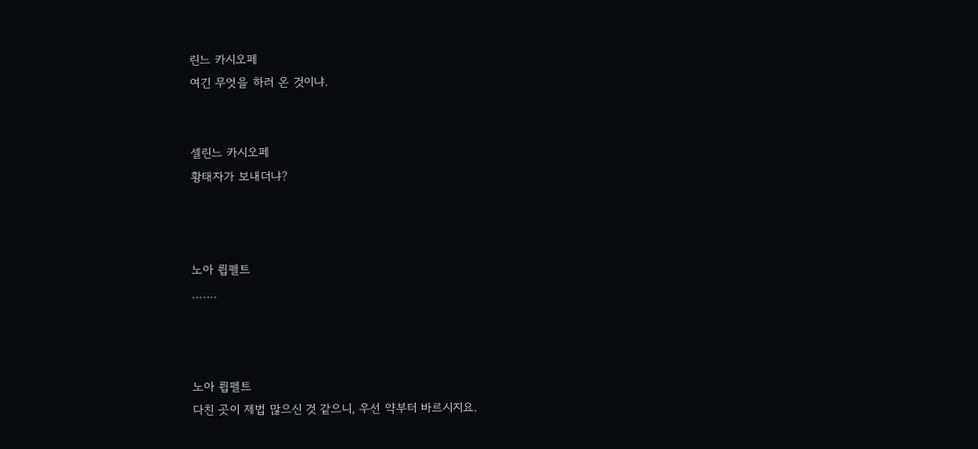린느 카시오페
여긴 무엇을 하러 온 것이냐.


셀린느 카시오페
황태자가 보내더냐?



노아 륍펠트
…….



노아 륍펠트
다친 곳이 제법 많으신 것 같으니, 우선 약부터 바르시지요.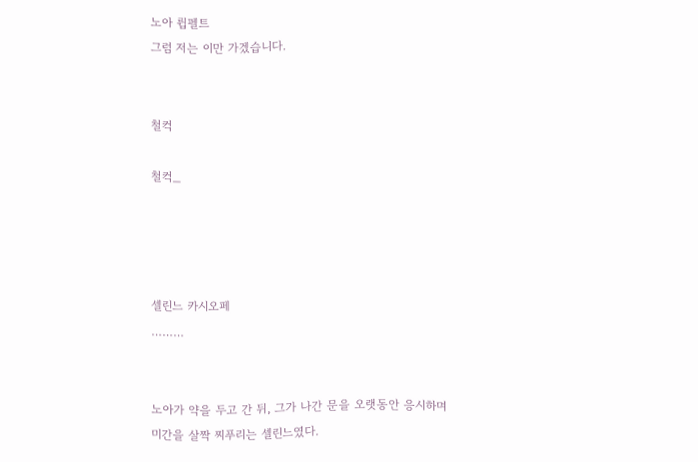노아 륍펠트
그럼 저는 이만 가겠습니다.


철컥

철컥_




셀린느 카시오페
………


노아가 약을 두고 간 뒤, 그가 나간 문을 오랫동안 응시하며 미간을 살짝 찌푸리는 셀린느였다.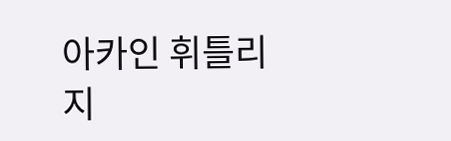아카인 휘틀리
지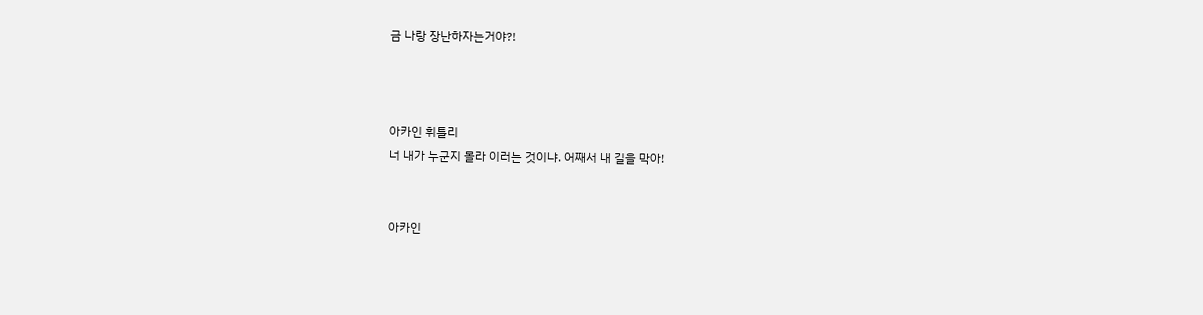금 나랑 장난하자는거야?!



아카인 휘틀리
너 내가 누군지 몰라 이러는 것이냐. 어째서 내 길을 막아!


아카인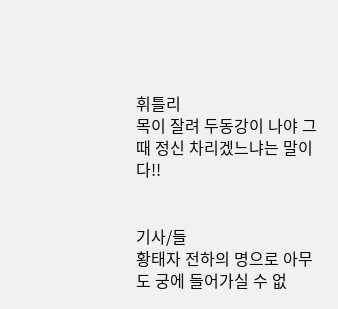휘틀리
목이 잘려 두동강이 나야 그 때 정신 차리겠느냐는 말이다!!


기사/들
황태자 전하의 명으로 아무도 궁에 들어가실 수 없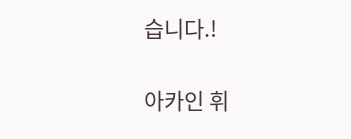습니다.!


아카인 휘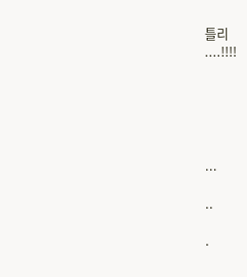틀리
....!!!!





...

..

.